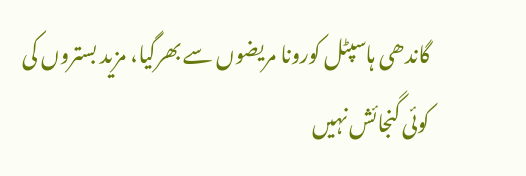گاندھی ہاسپٹل کورونا مریضوں سے بھرگیا، مزید بستروں کی کوئی گنجائش نہیں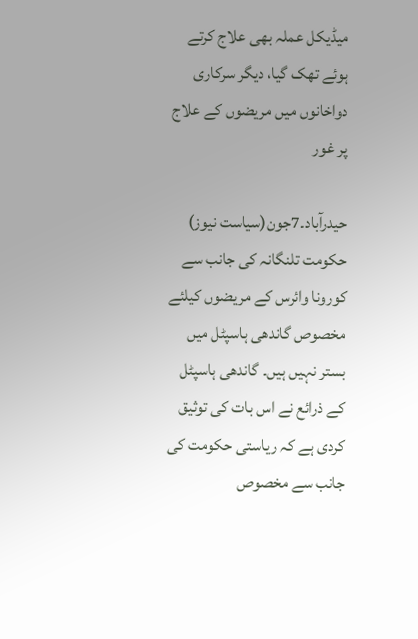میڈیکل عملہ بھی علاج کرتے ہوئے تھک گیا، دیگر سرکاری دواخانوں میں مریضوں کے علاج پر غور

حیدرآباد۔7جون(سیاست نیوز) حکومت تلنگانہ کی جانب سے کورونا وائرس کے مریضوں کیلئے مخصوص گاندھی ہاسپٹل میں بستر نہیں ہیں۔ گاندھی ہاسپٹل کے ذرائع نے اس بات کی توثیق کردی ہے کہ ریاستی حکومت کی جانب سے مخصوص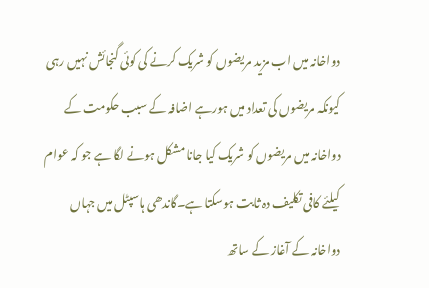دواخانہ میں اب مزید مریضوں کو شریک کرنے کی کوئی گنجائش نہیں رہی کیونکہ مریضوں کی تعداد میں ہورہے اضافہ کے سبب حکومت کے دواخانہ میں مریضوں کو شریک کیا جانا مشکل ہونے لگا ہے جو کہ عوام کیلئے کافی تکلیف دہ ثابت ہوسکتا ہے۔گاندھی ہاسپٹل میں جہاں دواخانہ کے آغاز کے ساتھ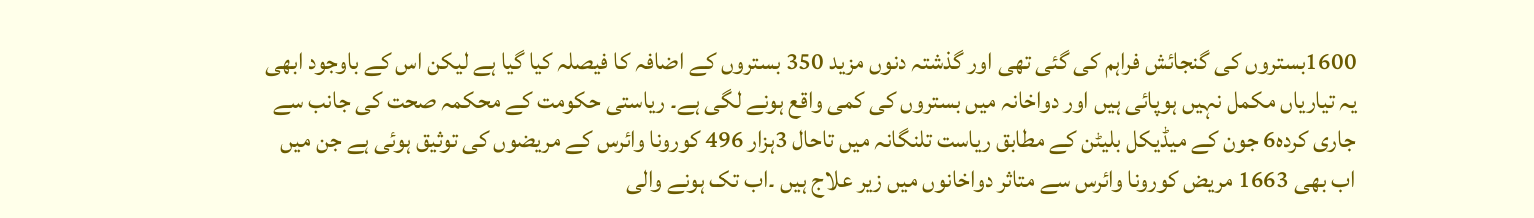1600بستروں کی گنجائش فراہم کی گئی تھی اور گذشتہ دنوں مزید 350 بستروں کے اضافہ کا فیصلہ کیا گیا ہے لیکن اس کے باوجود ابھی یہ تیاریاں مکمل نہیں ہوپائی ہیں اور دواخانہ میں بستروں کی کمی واقع ہونے لگی ہے۔ ریاستی حکومت کے محکمہ صحت کی جانب سے جاری کردہ6 جون کے میڈیکل بلیٹن کے مطابق ریاست تلنگانہ میں تاحال 3ہزار 496 کورونا وائرس کے مریضوں کی توثیق ہوئی ہے جن میں اب بھی 1663 مریض کورونا وائرس سے متاثر دواخانوں میں زیر علاج ہیں ۔اب تک ہونے والی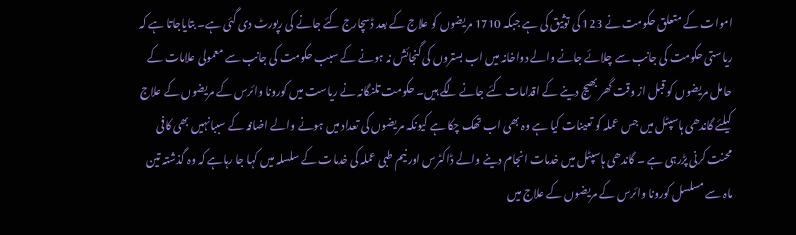اموات کے متعلق حکومت نے 123 کی توثیق کی ہے جبکہ 1710 مریضوں کو علاج کے بعد ڈسچارج کئے جانے کی رپورٹ دی گئی ہے۔ بتایاجاتا ہے کہ ریاستی حکومت کی جانب سے چلائے جانے والے دواخانہ میں اب بستروں کی گنجائش نہ ہونے کے سبب حکومت کی جانب سے معمولی علامات کے حامل مریضوں کو قبل از وقت گھر بھیج دینے کے اقدامات کئے جانے لگے ہیں۔ حکومت تلنگانہ نے ریاست میں کورونا وائرس کے مریضوں کے علاج کیلئے گاندھی ہاسپٹل میں جس عملہ کو تعینات کیا ہے وہ بھی اب تھک چکا ہے کیونکہ مریضوں کی تعداد میں ہونے والے اضافہ کے سببانہیں بھی کافی محنت کرنی پڑرہی ہے ۔ گاندھی ہاسپٹل میں خدمات انجام دینے والے ڈاکٹرس اور نیم طبی عملہ کی خدمات کے سلسلہ میں کہا جا رہاہے کہ وہ گذشتہ تین ماہ سے مسلسل کورونا وائرس کے مریضوں کے علاج میں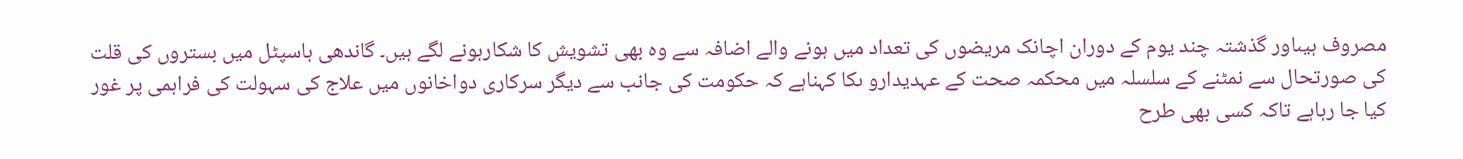مصروف ہیںاور گذشتہ چند یوم کے دوران اچانک مریضوں کی تعداد میں ہونے والے اضافہ سے وہ بھی تشویش کا شکارہونے لگے ہیں۔ گاندھی ہاسپٹل میں بستروں کی قلت کی صورتحال سے نمٹنے کے سلسلہ میں محکمہ صحت کے عہدیدارو ںکا کہناہے کہ حکومت کی جانب سے دیگر سرکاری دواخانوں میں علاج کی سہولت کی فراہمی پر غور کیا جا رہاہے تاکہ کسی بھی طرح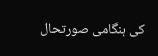کی ہنگامی صورتحال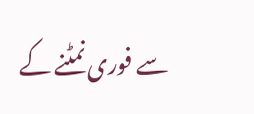سے فوری نمٹنے کے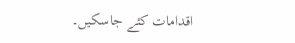اقدامات کئے جاسکیں۔